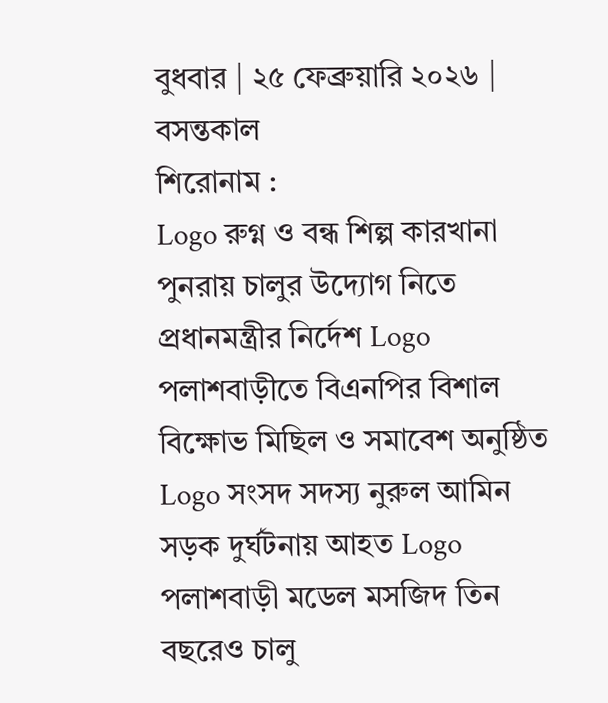বুধবার | ২৫ ফেব্রুয়ারি ২০২৬ | বসন্তকাল
শিরোনাম :
Logo রুগ্ন ও বন্ধ শিল্প কারখানা পুনরায় চালুর উদ্যোগ নিতে প্রধানমন্ত্রীর নির্দেশ Logo পলাশবাড়ীতে বিএনপির বিশাল বিক্ষোভ মিছিল ও সমাবেশ অনুষ্ঠিত Logo সংসদ সদস্য নুরুল আমিন সড়ক দুর্ঘটনায় আহত Logo  পলাশবাড়ী মডেল মসজিদ তিন বছরেও চালু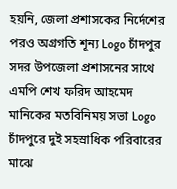হয়নি, জেলা প্রশাসকের নির্দেশের পরও অগ্রগতি শূন্য Logo চাঁদপুর সদর উপজেলা প্রশাসনের সাথে এমপি শেখ ফরিদ আহমেদ মানিকের মতবিনিময় সভা Logo চাঁদপুরে দুই সহস্রাধিক পরিবারের মাঝে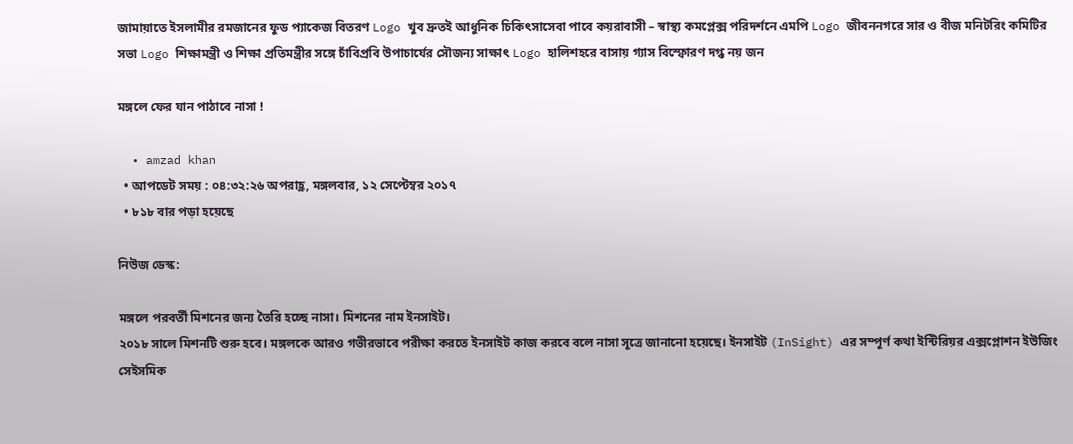জামায়াতে ইসলামীর রমজানের ফুড প্যাকেজ বিতরণ Logo খুব দ্রুতই আধুনিক চিকিৎসাসেবা পাবে কয়রাবাসী – স্বাস্থ্য কমপ্লেক্স পরিদর্শনে এমপি Logo জীবননগরে সার ও বীজ মনিটরিং কমিটির সভা Logo শিক্ষামন্ত্রী ও শিক্ষা প্রতিমন্ত্রীর সঙ্গে চাঁবিপ্রবি উপাচার্যের সৌজন্য সাক্ষাৎ Logo হালিশহরে বাসায় গ্যাস বিস্ফোরণ দগ্ধ নয় জন

মঙ্গলে ফের যান পাঠাবে নাসা !

  • amzad khan
  • আপডেট সময় : ০৪:৩২:২৬ অপরাহ্ণ, মঙ্গলবার, ১২ সেপ্টেম্বর ২০১৭
  • ৮১৮ বার পড়া হয়েছে

নিউজ ডেস্ক:

মঙ্গলে পরবর্তী মিশনের জন্য তৈরি হচ্ছে নাসা। মিশনের নাম ইনসাইট।
২০১৮ সালে মিশনটি শুরু হবে। মঙ্গলকে আরও গভীরভাবে পরীক্ষা করতে ইনসাইট কাজ করবে বলে নাসা সূত্রে জানানো হয়েছে। ইনসাইট (InSight) এর সম্পূর্ণ কথা ইন্টিরিয়র এক্সপ্লোশন ইউজিং সেইসমিক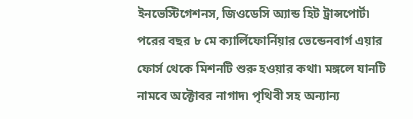ইনভেস্টিগেশনস, জিওডেসি অ্যান্ড হিট ট্রান্সপোর্ট৷ পরের বছর ৮ মে ক্যার্লিফোর্নিয়ার ভেন্ডেনবার্গ এয়ার ফোর্স থেকে মিশনটি শুরু হওয়ার কথা৷ মঙ্গলে যানটি নামবে অক্টোবর নাগাদ৷ পৃথিবী সহ অন্যান্য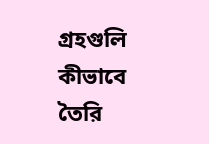গ্রহগুলি কীভাবে তৈরি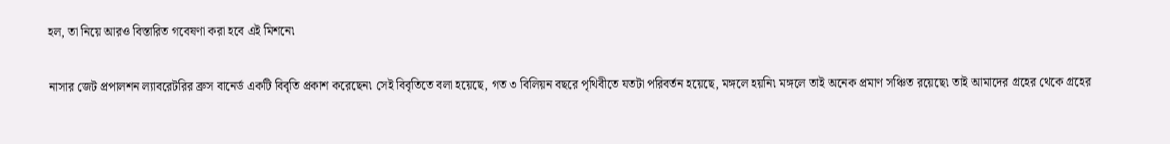হল, তা নিয়ে আরও বিস্তারিত গবেষণা করা হবে এই মিশনে৷

নাসার জেট প্রপালশন ল্যাবরেটরির ব্রুস বানের্ড একটি বিবৃতি প্রকাশ করেছেন৷ সেই বিবৃতিতে বলা হয়েছে, গত ৩ বিলিয়ন বছরে পৃথিবীতে যতটা পরিবর্তন হয়েছে, মঙ্গলে হয়নি৷ মঙ্গলে তাই অনেক প্রমাণ সঞ্চিত রয়েছে৷ তাই আমাদের গ্রহের থেকে গ্রহের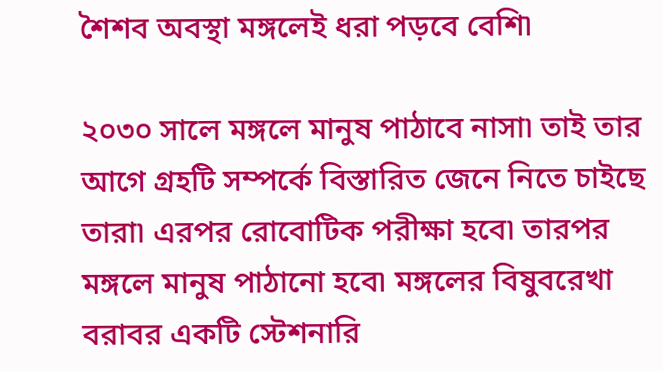শৈশব অবস্থা মঙ্গলেই ধরা পড়বে বেশি৷

২০৩০ সালে মঙ্গলে মানুষ পাঠাবে নাসা৷ তাই তার আগে গ্রহটি সম্পর্কে বিস্তারিত জেনে নিতে চাইছে তারা৷ এরপর রোবোটিক পরীক্ষা হবে৷ তারপর মঙ্গলে মানুষ পাঠানো হবে৷ মঙ্গলের বিষুবরেখা বরাবর একটি স্টেশনারি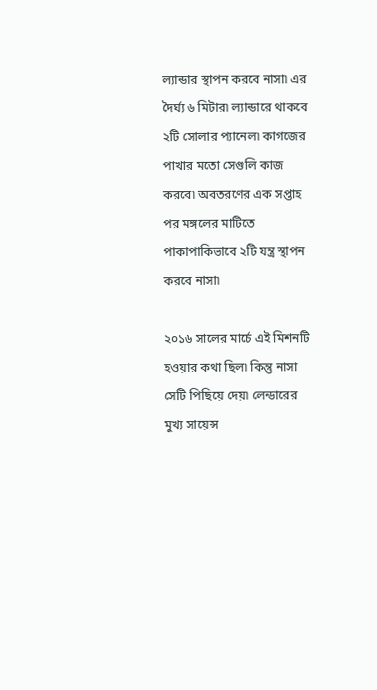ল্যান্ডার স্থাপন করবে নাসা৷ এর দৈর্ঘ্য ৬ মিটার৷ ল্যান্ডারে থাকবে ২টি সোলার প্যানেল৷ কাগজের পাখার মতো সেগুলি কাজ করবে৷ অবতরণের এক সপ্তাহ পর মঙ্গলের মাটিতে পাকাপাকিভাবে ২টি যন্ত্র স্থাপন করবে নাসা৷

২০১৬ সালের মার্চে এই মিশনটি হওয়ার কথা ছিল৷ কিন্তু নাসা সেটি পিছিয়ে দেয়৷ লেন্ডারের মুখ্য সায়েন্স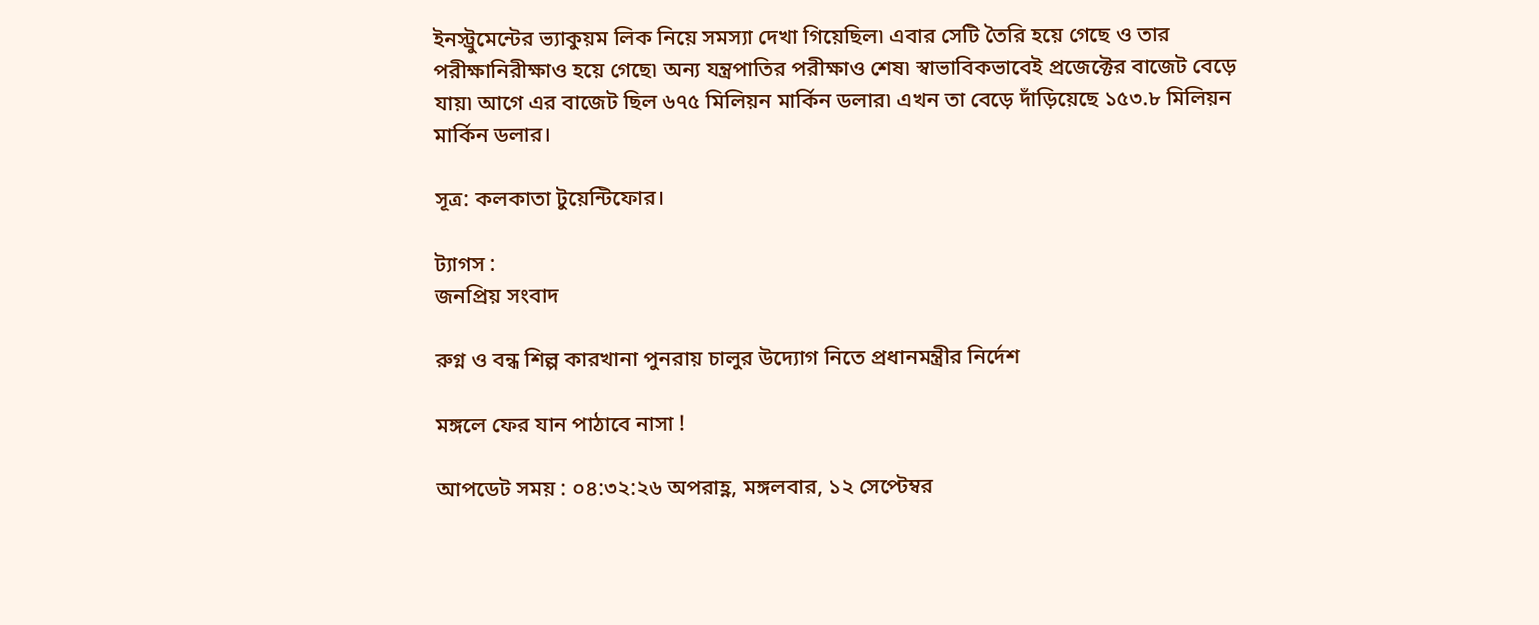ইনস্ট্রুমেন্টের ভ্যাকুয়ম লিক নিয়ে সমস্যা দেখা গিয়েছিল৷ এবার সেটি তৈরি হয়ে গেছে ও তার পরীক্ষানিরীক্ষাও হয়ে গেছে৷ অন্য যন্ত্রপাতির পরীক্ষাও শেষ৷ স্বাভাবিকভাবেই প্রজেক্টের বাজেট বেড়ে যায়৷ আগে এর বাজেট ছিল ৬৭৫ মিলিয়ন মার্কিন ডলার৷ এখন তা বেড়ে দাঁড়িয়েছে ১৫৩.৮ মিলিয়ন মার্কিন ডলার।

সূত্র: কলকাতা টুয়েন্টিফোর।

ট্যাগস :
জনপ্রিয় সংবাদ

রুগ্ন ও বন্ধ শিল্প কারখানা পুনরায় চালুর উদ্যোগ নিতে প্রধানমন্ত্রীর নির্দেশ

মঙ্গলে ফের যান পাঠাবে নাসা !

আপডেট সময় : ০৪:৩২:২৬ অপরাহ্ণ, মঙ্গলবার, ১২ সেপ্টেম্বর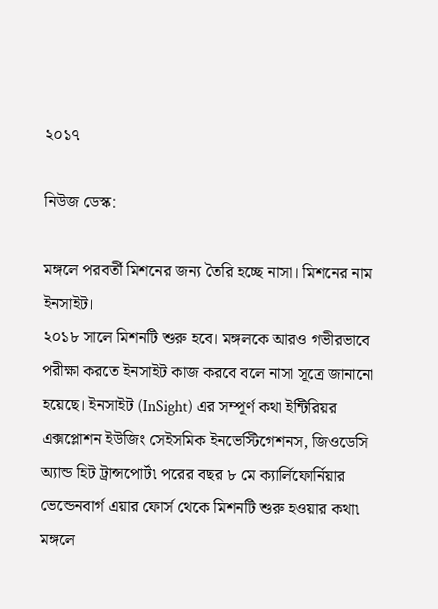২০১৭

নিউজ ডেস্ক:

মঙ্গলে পরবর্তী মিশনের জন্য তৈরি হচ্ছে নাসা। মিশনের নাম ইনসাইট।
২০১৮ সালে মিশনটি শুরু হবে। মঙ্গলকে আরও গভীরভাবে পরীক্ষা করতে ইনসাইট কাজ করবে বলে নাসা সূত্রে জানানো হয়েছে। ইনসাইট (InSight) এর সম্পূর্ণ কথা ইন্টিরিয়র এক্সপ্লোশন ইউজিং সেইসমিক ইনভেস্টিগেশনস, জিওডেসি অ্যান্ড হিট ট্রান্সপোর্ট৷ পরের বছর ৮ মে ক্যার্লিফোর্নিয়ার ভেন্ডেনবার্গ এয়ার ফোর্স থেকে মিশনটি শুরু হওয়ার কথা৷ মঙ্গলে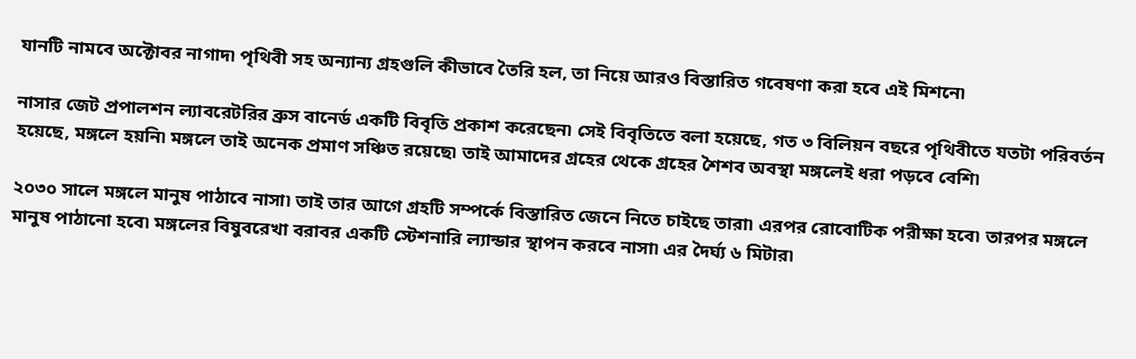যানটি নামবে অক্টোবর নাগাদ৷ পৃথিবী সহ অন্যান্য গ্রহগুলি কীভাবে তৈরি হল, তা নিয়ে আরও বিস্তারিত গবেষণা করা হবে এই মিশনে৷

নাসার জেট প্রপালশন ল্যাবরেটরির ব্রুস বানের্ড একটি বিবৃতি প্রকাশ করেছেন৷ সেই বিবৃতিতে বলা হয়েছে, গত ৩ বিলিয়ন বছরে পৃথিবীতে যতটা পরিবর্তন হয়েছে, মঙ্গলে হয়নি৷ মঙ্গলে তাই অনেক প্রমাণ সঞ্চিত রয়েছে৷ তাই আমাদের গ্রহের থেকে গ্রহের শৈশব অবস্থা মঙ্গলেই ধরা পড়বে বেশি৷

২০৩০ সালে মঙ্গলে মানুষ পাঠাবে নাসা৷ তাই তার আগে গ্রহটি সম্পর্কে বিস্তারিত জেনে নিতে চাইছে তারা৷ এরপর রোবোটিক পরীক্ষা হবে৷ তারপর মঙ্গলে মানুষ পাঠানো হবে৷ মঙ্গলের বিষুবরেখা বরাবর একটি স্টেশনারি ল্যান্ডার স্থাপন করবে নাসা৷ এর দৈর্ঘ্য ৬ মিটার৷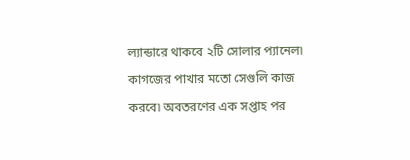ল্যান্ডারে থাকবে ২টি সোলার প্যানেল৷ কাগজের পাখার মতো সেগুলি কাজ করবে৷ অবতরণের এক সপ্তাহ পর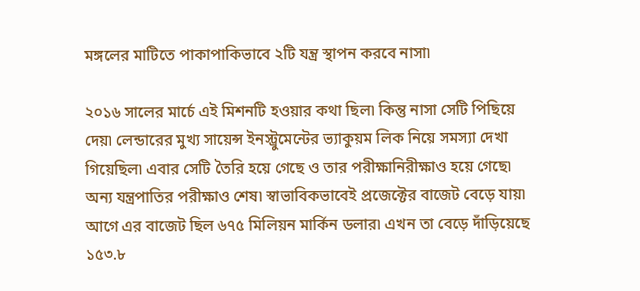মঙ্গলের মাটিতে পাকাপাকিভাবে ২টি যন্ত্র স্থাপন করবে নাসা৷

২০১৬ সালের মার্চে এই মিশনটি হওয়ার কথা ছিল৷ কিন্তু নাসা সেটি পিছিয়ে দেয়৷ লেন্ডারের মুখ্য সায়েন্স ইনস্ট্রুমেন্টের ভ্যাকুয়ম লিক নিয়ে সমস্যা দেখা গিয়েছিল৷ এবার সেটি তৈরি হয়ে গেছে ও তার পরীক্ষানিরীক্ষাও হয়ে গেছে৷ অন্য যন্ত্রপাতির পরীক্ষাও শেষ৷ স্বাভাবিকভাবেই প্রজেক্টের বাজেট বেড়ে যায়৷ আগে এর বাজেট ছিল ৬৭৫ মিলিয়ন মার্কিন ডলার৷ এখন তা বেড়ে দাঁড়িয়েছে ১৫৩.৮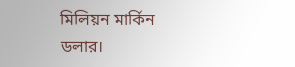মিলিয়ন মার্কিন ডলার।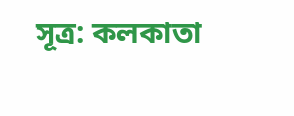সূত্র: কলকাতা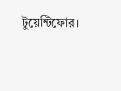টুয়েন্টিফোর।